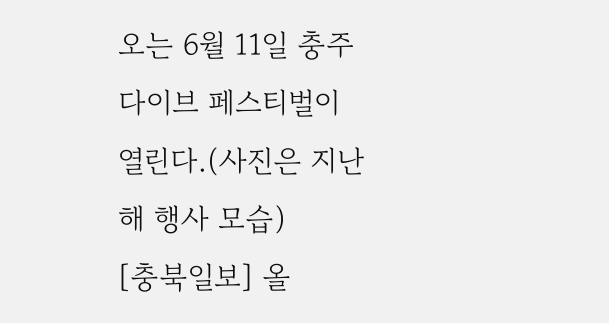오는 6월 11일 충주 다이브 페스티벌이 열린다.(사진은 지난해 행사 모습)
[충북일보] 올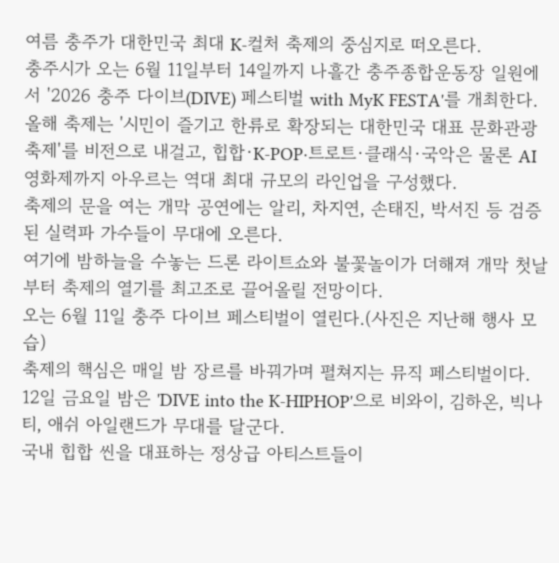여름 충주가 대한민국 최대 K-컬처 축제의 중심지로 떠오른다.
충주시가 오는 6월 11일부터 14일까지 나흘간 충주종합운동장 일원에서 '2026 충주 다이브(DIVE) 페스티벌 with MyK FESTA'를 개최한다.
올해 축제는 '시민이 즐기고 한류로 확장되는 대한민국 대표 문화관광축제'를 비전으로 내걸고, 힙합·K-POP·트로트·클래식·국악은 물론 AI 영화제까지 아우르는 역대 최대 규모의 라인업을 구성했다.
축제의 문을 여는 개막 공연에는 알리, 차지연, 손태진, 박서진 등 검증된 실력파 가수들이 무대에 오른다.
여기에 밤하늘을 수놓는 드론 라이트쇼와 불꽃놀이가 더해져 개막 첫날부터 축제의 열기를 최고조로 끌어올릴 전망이다.
오는 6월 11일 충주 다이브 페스티벌이 열린다.(사진은 지난해 행사 모습)
축제의 핵심은 매일 밤 장르를 바꿔가며 펼쳐지는 뮤직 페스티벌이다.
12일 금요일 밤은 'DIVE into the K-HIPHOP'으로 비와이, 김하온, 빅나티, 애쉬 아일랜드가 무대를 달군다.
국내 힙합 씬을 대표하는 정상급 아티스트들이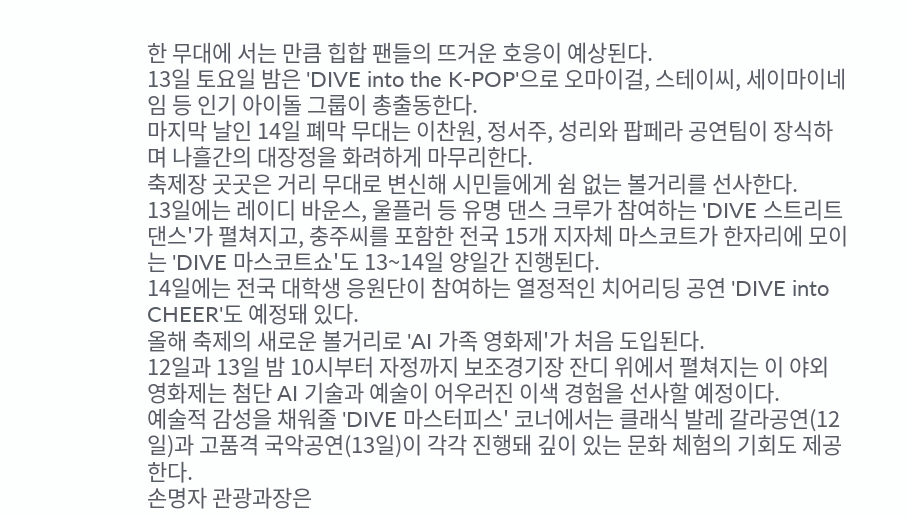한 무대에 서는 만큼 힙합 팬들의 뜨거운 호응이 예상된다.
13일 토요일 밤은 'DIVE into the K-POP'으로 오마이걸, 스테이씨, 세이마이네임 등 인기 아이돌 그룹이 총출동한다.
마지막 날인 14일 폐막 무대는 이찬원, 정서주, 성리와 팝페라 공연팀이 장식하며 나흘간의 대장정을 화려하게 마무리한다.
축제장 곳곳은 거리 무대로 변신해 시민들에게 쉼 없는 볼거리를 선사한다.
13일에는 레이디 바운스, 울플러 등 유명 댄스 크루가 참여하는 'DIVE 스트리트 댄스'가 펼쳐지고, 충주씨를 포함한 전국 15개 지자체 마스코트가 한자리에 모이는 'DIVE 마스코트쇼'도 13~14일 양일간 진행된다.
14일에는 전국 대학생 응원단이 참여하는 열정적인 치어리딩 공연 'DIVE into CHEER'도 예정돼 있다.
올해 축제의 새로운 볼거리로 'AI 가족 영화제'가 처음 도입된다.
12일과 13일 밤 10시부터 자정까지 보조경기장 잔디 위에서 펼쳐지는 이 야외 영화제는 첨단 AI 기술과 예술이 어우러진 이색 경험을 선사할 예정이다.
예술적 감성을 채워줄 'DIVE 마스터피스' 코너에서는 클래식 발레 갈라공연(12일)과 고품격 국악공연(13일)이 각각 진행돼 깊이 있는 문화 체험의 기회도 제공한다.
손명자 관광과장은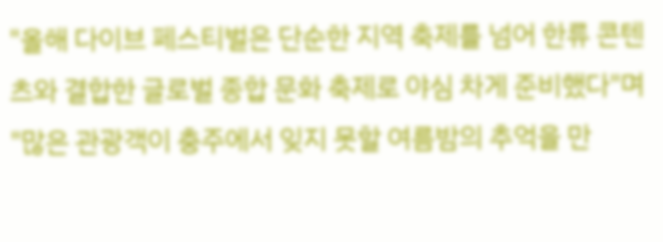"올해 다이브 페스티벌은 단순한 지역 축제를 넘어 한류 콘텐츠와 결합한 글로벌 종합 문화 축제로 야심 차게 준비했다"며 "많은 관광객이 충주에서 잊지 못할 여름밤의 추억을 만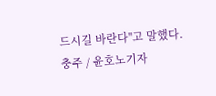드시길 바란다"고 말했다.
충주 / 윤호노기자